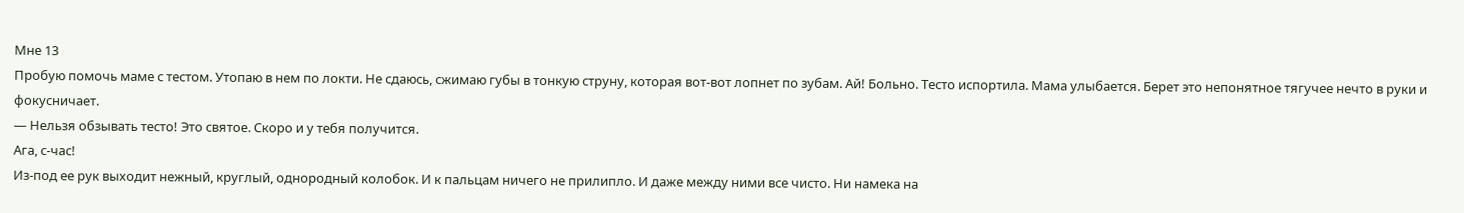Мне 13
Пробую помочь маме с тестом. Утопаю в нем по локти. Не сдаюсь, сжимаю губы в тонкую струну, которая вот-вот лопнет по зубам. Ай! Больно. Тесто испортила. Мама улыбается. Берет это непонятное тягучее нечто в руки и фокусничает.
— Нельзя обзывать тесто! Это святое. Скоро и у тебя получится.
Ага, с-час!
Из-под ее рук выходит нежный, круглый, однородный колобок. И к пальцам ничего не прилипло. И даже между ними все чисто. Ни намека на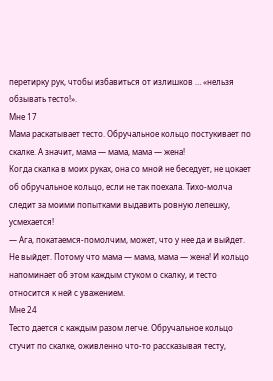перетирку рук, чтобы избавиться от излишков … «нельзя обзывать тесто!».
Мне 17
Мама раскатывает тесто. Обручальное кольцо постукивает по скалке. А значит, мама — мама, мама — жена!
Когда скалка в моих руках, она со мной не беседует, не цокает об обручальное кольцо, если не так поехала. Тихо-молча следит за моими попытками выдавить ровную лепешку, усмехается!
— Ага, покатаемся-помолчим, может, что у нее да и выйдет.
Не выйдет. Потому что мама — мама, мама — жена! И кольцо напоминает об этом каждым стуком о скалку, и тесто относится к ней с уважением.
Мне 24
Тесто дается с каждым разом легче. Обручальное кольцо стучит по скалке, оживленно что-то рассказывая тесту,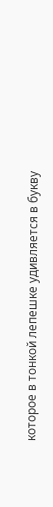которое в тонкой лепешке удивляется в букву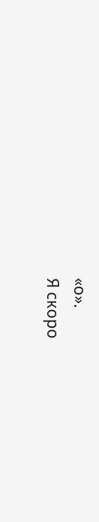«о».
Я скоро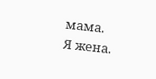мама.
Я жена.